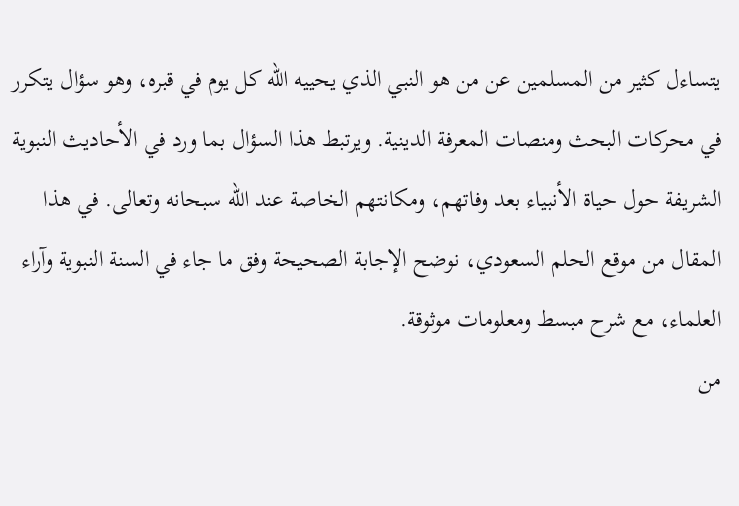يتساءل كثير من المسلمين عن من هو النبي الذي يحييه الله كل يوم في قبره، وهو سؤال يتكرر في محركات البحث ومنصات المعرفة الدينية. ويرتبط هذا السؤال بما ورد في الأحاديث النبوية الشريفة حول حياة الأنبياء بعد وفاتهم، ومكانتهم الخاصة عند الله سبحانه وتعالى. في هذا المقال من موقع الحلم السعودي، نوضح الإجابة الصحيحة وفق ما جاء في السنة النبوية وآراء العلماء، مع شرح مبسط ومعلومات موثوقة.
من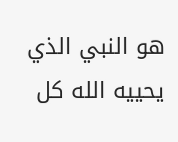هو النبي الذي يحييه الله كل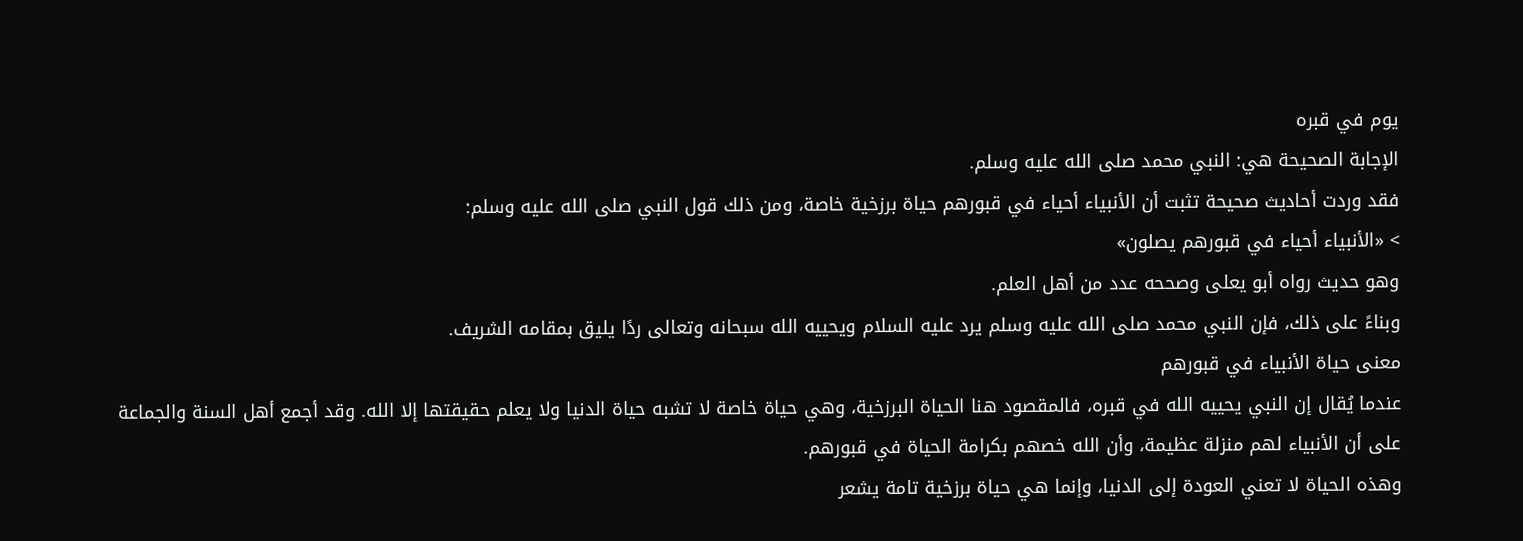يوم في قبره
الإجابة الصحيحة هي: النبي محمد صلى الله عليه وسلم.
فقد وردت أحاديث صحيحة تثبت أن الأنبياء أحياء في قبورهم حياة برزخية خاصة، ومن ذلك قول النبي صلى الله عليه وسلم:
> «الأنبياء أحياء في قبورهم يصلون»
وهو حديث رواه أبو يعلى وصححه عدد من أهل العلم.
وبناءً على ذلك، فإن النبي محمد صلى الله عليه وسلم يرد عليه السلام ويحييه الله سبحانه وتعالى ردًا يليق بمقامه الشريف.
معنى حياة الأنبياء في قبورهم
عندما يُقال إن النبي يحييه الله في قبره، فالمقصود هنا الحياة البرزخية، وهي حياة خاصة لا تشبه حياة الدنيا ولا يعلم حقيقتها إلا الله. وقد أجمع أهل السنة والجماعة على أن الأنبياء لهم منزلة عظيمة، وأن الله خصهم بكرامة الحياة في قبورهم.
وهذه الحياة لا تعني العودة إلى الدنيا، وإنما هي حياة برزخية تامة يشعر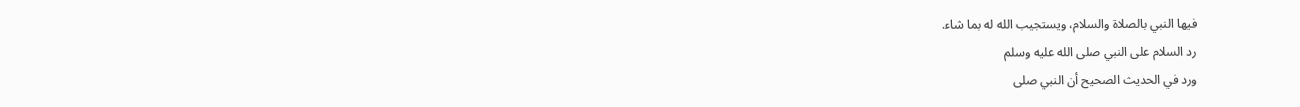فيها النبي بالصلاة والسلام، ويستجيب الله له بما شاء.
رد السلام على النبي صلى الله عليه وسلم
ورد في الحديث الصحيح أن النبي صلى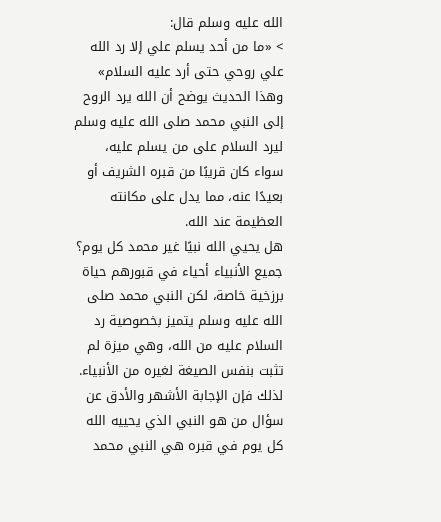الله عليه وسلم قال:
> «ما من أحد يسلم علي إلا رد الله علي روحي حتى أرد عليه السلام»
وهذا الحديث يوضح أن الله يرد الروح إلى النبي محمد صلى الله عليه وسلم ليرد السلام على من يسلم عليه، سواء كان قريبًا من قبره الشريف أو بعيدًا عنه، مما يدل على مكانته العظيمة عند الله.
هل يحيي الله نبيًا غير محمد كل يوم؟
جميع الأنبياء أحياء في قبورهم حياة برزخية خاصة، لكن النبي محمد صلى الله عليه وسلم يتميز بخصوصية رد السلام عليه من الله، وهي ميزة لم تثبت بنفس الصيغة لغيره من الأنبياء. لذلك فإن الإجابة الأشهر والأدق عن سؤال من هو النبي الذي يحييه الله كل يوم في قبره هي النبي محمد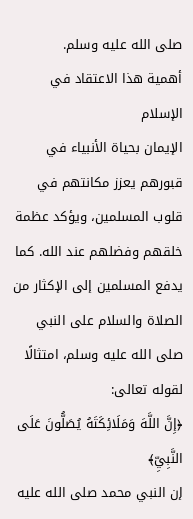صلى الله عليه وسلم.
أهمية هذا الاعتقاد في الإسلام
الإيمان بحياة الأنبياء في قبورهم يعزز مكانتهم في قلوب المسلمين، ويؤكد عظمة خلقهم وفضلهم عند الله. كما يدفع المسلمين إلى الإكثار من الصلاة والسلام على النبي صلى الله عليه وسلم، امتثالًا لقوله تعالى:
﴿إِنَّ اللَّهَ وَمَلَائِكَتَهُ يُصَلُّونَ عَلَى النَّبِيِّ﴾
إن النبي محمد صلى الله عليه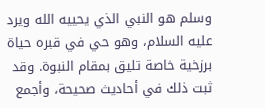وسلم هو النبي الذي يحييه الله ويرد عليه السلام، وهو حي في قبره حياة برزخية خاصة تليق بمقام النبوة. وقد ثبت ذلك في أحاديث صحيحة، وأجمع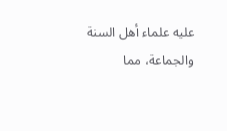عليه علماء أهل السنة والجماعة، مما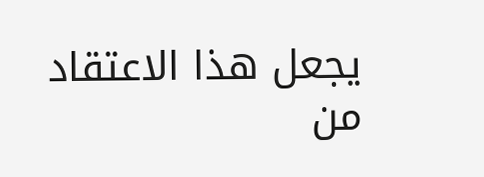يجعل هذا الاعتقاد من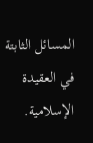المسائل الثابتة في العقيدة الإسلامية.